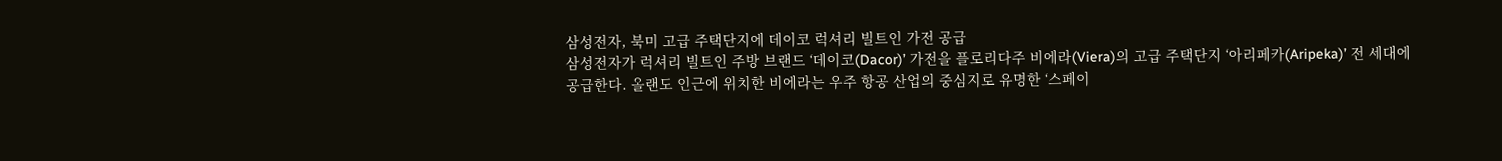삼성전자, 북미 고급 주택단지에 데이코 럭셔리 빌트인 가전 공급
삼성전자가 럭셔리 빌트인 주방 브랜드 ‘데이코(Dacor)’ 가전을 플로리다주 비에라(Viera)의 고급 주택단지 ‘아리페카(Aripeka)’ 전 세대에 공급한다. 올랜도 인근에 위치한 비에라는 우주 항공 산업의 중심지로 유명한 ‘스페이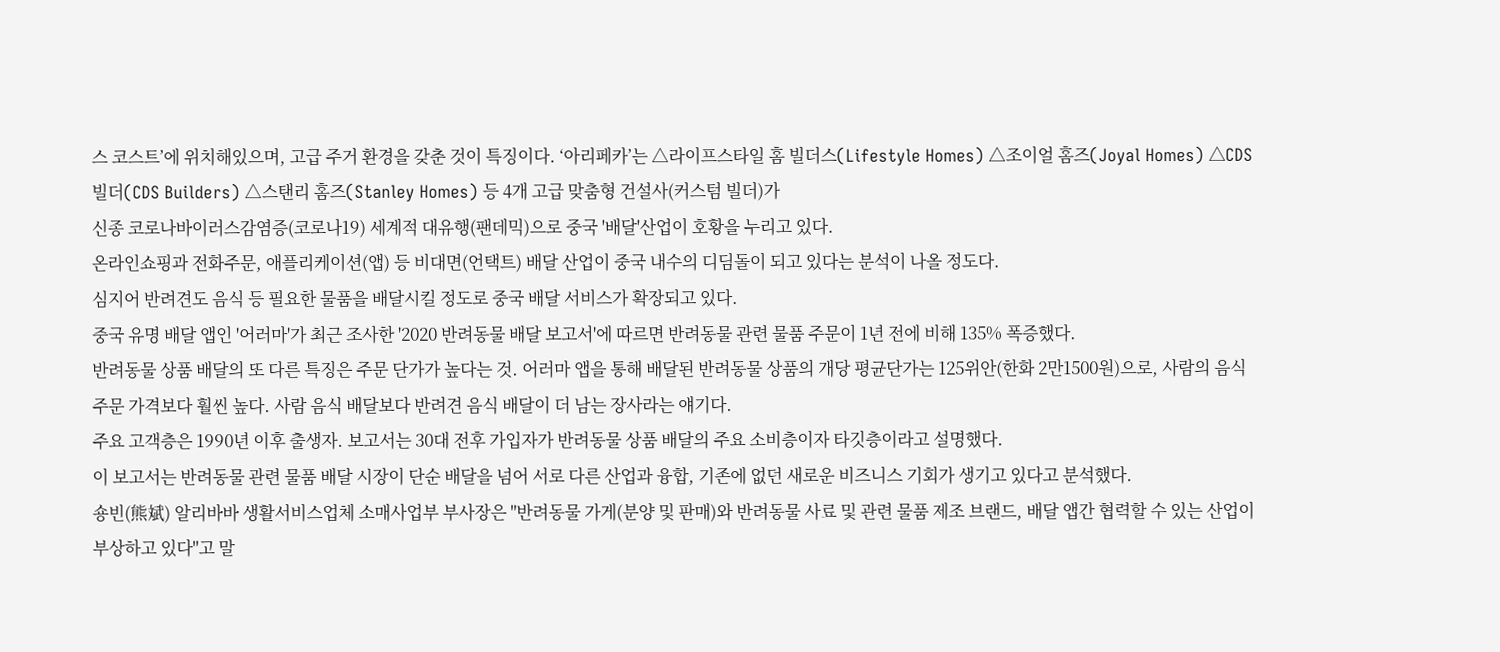스 코스트’에 위치해있으며, 고급 주거 환경을 갖춘 것이 특징이다. ‘아리페카’는 △라이프스타일 홈 빌더스(Lifestyle Homes) △조이얼 홈즈(Joyal Homes) △CDS 빌더(CDS Builders) △스탠리 홈즈(Stanley Homes) 등 4개 고급 맞춤형 건설사(커스텀 빌더)가
신종 코로나바이러스감염증(코로나19) 세계적 대유행(팬데믹)으로 중국 '배달'산업이 호황을 누리고 있다.
온라인쇼핑과 전화주문, 애플리케이션(앱) 등 비대면(언택트) 배달 산업이 중국 내수의 디딤돌이 되고 있다는 분석이 나올 정도다.
심지어 반려견도 음식 등 필요한 물품을 배달시킬 정도로 중국 배달 서비스가 확장되고 있다.
중국 유명 배달 앱인 '어러마'가 최근 조사한 '2020 반려동물 배달 보고서'에 따르면 반려동물 관련 물품 주문이 1년 전에 비해 135% 폭증했다.
반려동물 상품 배달의 또 다른 특징은 주문 단가가 높다는 것. 어러마 앱을 통해 배달된 반려동물 상품의 개당 평균단가는 125위안(한화 2만1500원)으로, 사람의 음식 주문 가격보다 훨씬 높다. 사람 음식 배달보다 반려견 음식 배달이 더 남는 장사라는 얘기다.
주요 고객층은 1990년 이후 출생자. 보고서는 30대 전후 가입자가 반려동물 상품 배달의 주요 소비층이자 타깃층이라고 설명했다.
이 보고서는 반려동물 관련 물품 배달 시장이 단순 배달을 넘어 서로 다른 산업과 융합, 기존에 없던 새로운 비즈니스 기회가 생기고 있다고 분석했다.
숑빈(熊斌) 알리바바 생활서비스업체 소매사업부 부사장은 "반려동물 가게(분양 및 판매)와 반려동물 사료 및 관련 물품 제조 브랜드, 배달 앱간 협력할 수 있는 산업이 부상하고 있다"고 말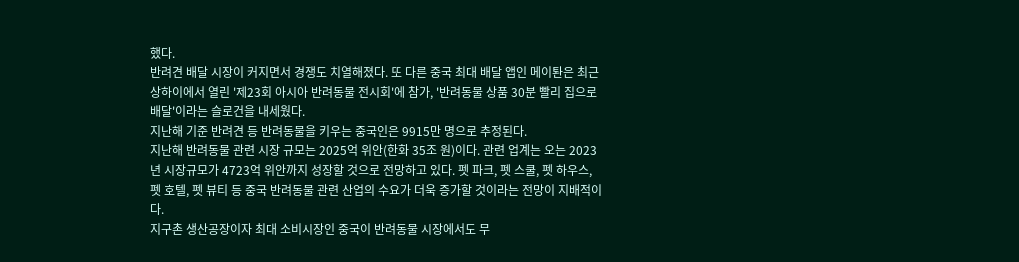했다.
반려견 배달 시장이 커지면서 경쟁도 치열해졌다. 또 다른 중국 최대 배달 앱인 메이퇀은 최근 상하이에서 열린 '제23회 아시아 반려동물 전시회'에 참가, '반려동물 상품 30분 빨리 집으로 배달'이라는 슬로건을 내세웠다.
지난해 기준 반려견 등 반려동물을 키우는 중국인은 9915만 명으로 추정된다.
지난해 반려동물 관련 시장 규모는 2025억 위안(한화 35조 원)이다. 관련 업계는 오는 2023년 시장규모가 4723억 위안까지 성장할 것으로 전망하고 있다. 펫 파크, 펫 스쿨, 펫 하우스, 펫 호텔, 펫 뷰티 등 중국 반려동물 관련 산업의 수요가 더욱 증가할 것이라는 전망이 지배적이다.
지구촌 생산공장이자 최대 소비시장인 중국이 반려동물 시장에서도 무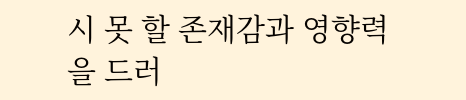시 못 할 존재감과 영향력을 드러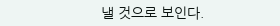낼 것으로 보인다.